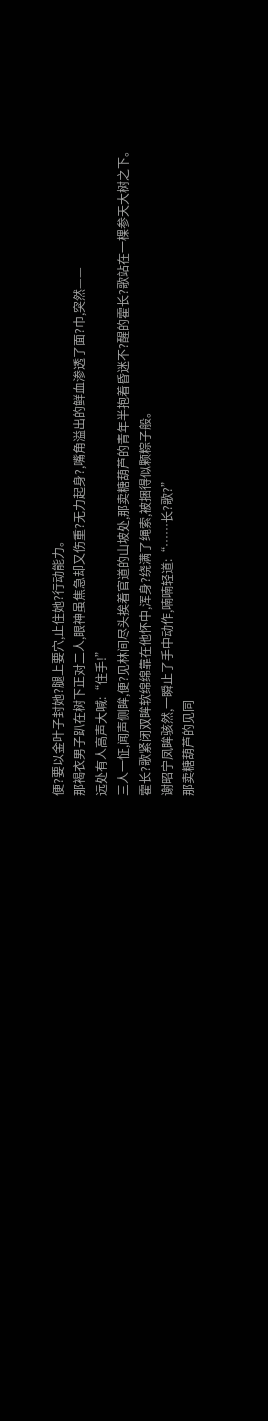便?要以金叶子封她?腿上要穴,止住她?行动能力。
那褐衣男子趴在树下正对二人,眼神虽焦急却又伤重?无力起身?,嘴角溢出的鲜血渗透了面?巾,突然——
远处有人高声大喊:“住手!”
三人一怔,闻声侧眸,便?见林间尽头挨着官道的山坡处,那卖糖葫芦的青年半抱着昏迷不?醒的霍长?歌站在一棵参天大树之下。
霍长?歌紧闭双眸软绵绵靠在他怀中,浑身?绕满了绳索,被捆得似颗粽子般。
谢昭宁凤眸骇然,一瞬止了手中动作,喃喃轻道:“……长?歌?”
那卖糖葫芦的见同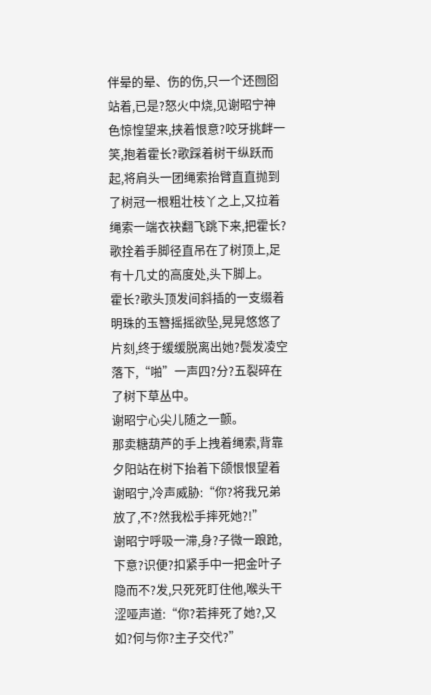伴晕的晕、伤的伤,只一个还囫囵站着,已是?怒火中烧,见谢昭宁神色惊惶望来,挟着恨意?咬牙挑衅一笑,抱着霍长?歌踩着树干纵跃而起,将肩头一团绳索抬臂直直抛到了树冠一根粗壮枝丫之上,又拉着绳索一端衣袂翻飞跳下来,把霍长?歌拴着手脚径直吊在了树顶上,足有十几丈的高度处,头下脚上。
霍长?歌头顶发间斜插的一支缀着明珠的玉簪摇摇欲坠,晃晃悠悠了片刻,终于缓缓脱离出她?鬓发凌空落下,“啪”一声四?分?五裂碎在了树下草丛中。
谢昭宁心尖儿随之一颤。
那卖糖葫芦的手上拽着绳索,背靠夕阳站在树下抬着下颌恨恨望着谢昭宁,冷声威胁:“你?将我兄弟放了,不?然我松手摔死她?!”
谢昭宁呼吸一滞,身?子微一踉跄,下意?识便?扣紧手中一把金叶子隐而不?发,只死死盯住他,喉头干涩哑声道:“你?若摔死了她?,又如?何与你?主子交代?”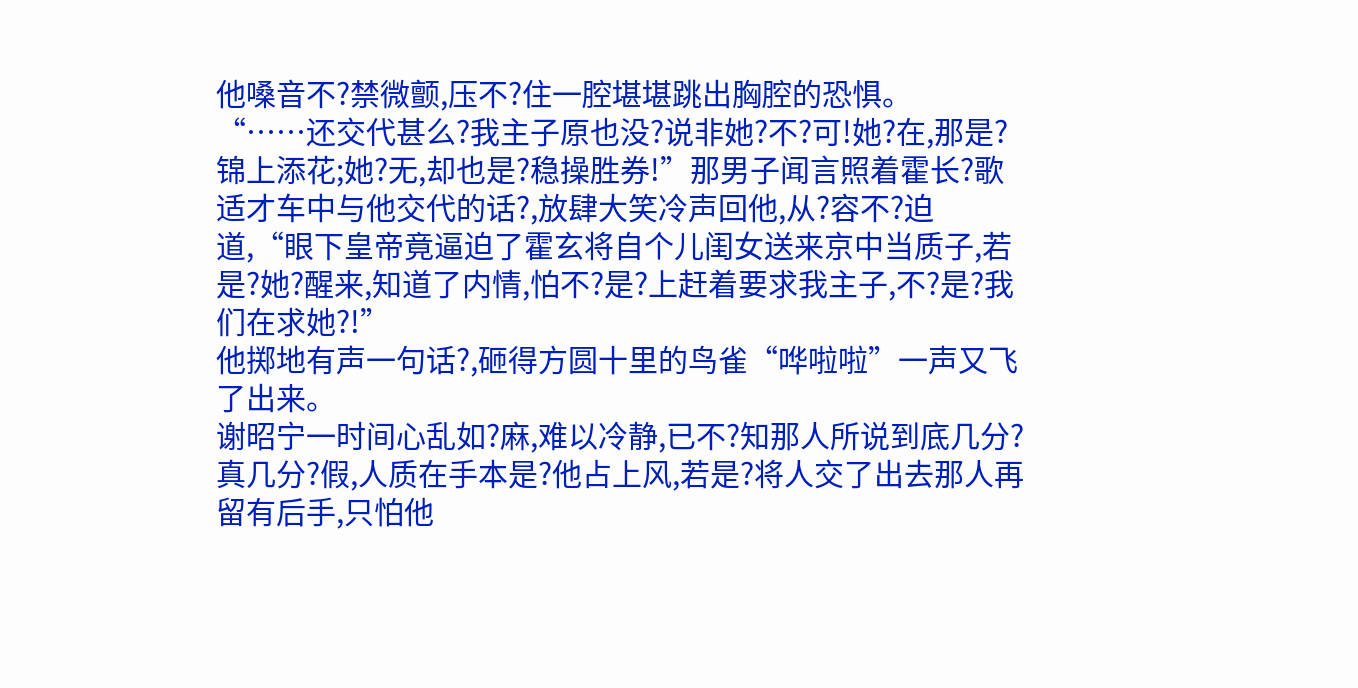他嗓音不?禁微颤,压不?住一腔堪堪跳出胸腔的恐惧。
“……还交代甚么?我主子原也没?说非她?不?可!她?在,那是?锦上添花;她?无,却也是?稳操胜券!”那男子闻言照着霍长?歌适才车中与他交代的话?,放肆大笑冷声回他,从?容不?迫道,“眼下皇帝竟逼迫了霍玄将自个儿闺女送来京中当质子,若是?她?醒来,知道了内情,怕不?是?上赶着要求我主子,不?是?我们在求她?!”
他掷地有声一句话?,砸得方圆十里的鸟雀“哗啦啦”一声又飞了出来。
谢昭宁一时间心乱如?麻,难以冷静,已不?知那人所说到底几分?真几分?假,人质在手本是?他占上风,若是?将人交了出去那人再留有后手,只怕他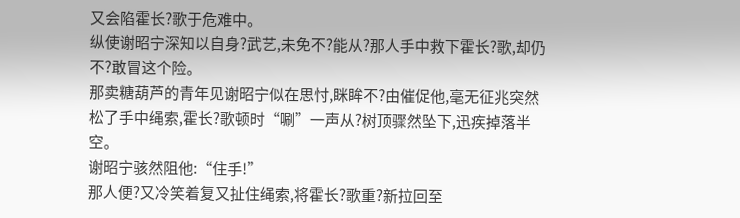又会陷霍长?歌于危难中。
纵使谢昭宁深知以自身?武艺,未免不?能从?那人手中救下霍长?歌,却仍不?敢冒这个险。
那卖糖葫芦的青年见谢昭宁似在思忖,眯眸不?由催促他,毫无征兆突然松了手中绳索,霍长?歌顿时“唰”一声从?树顶骤然坠下,迅疾掉落半空。
谢昭宁骇然阻他:“住手!”
那人便?又冷笑着复又扯住绳索,将霍长?歌重?新拉回至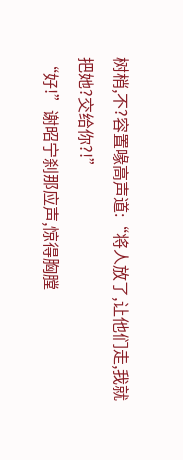树梢,不?容置喙高声道:“将人放了,让他们走,我就把她?交给你?!”
“好!”谢昭宁刹那应声,惊得胸膛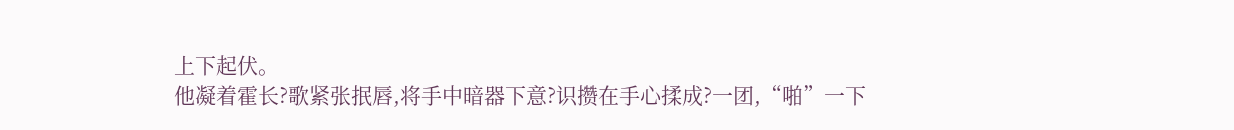上下起伏。
他凝着霍长?歌紧张抿唇,将手中暗器下意?识攒在手心揉成?一团,“啪”一下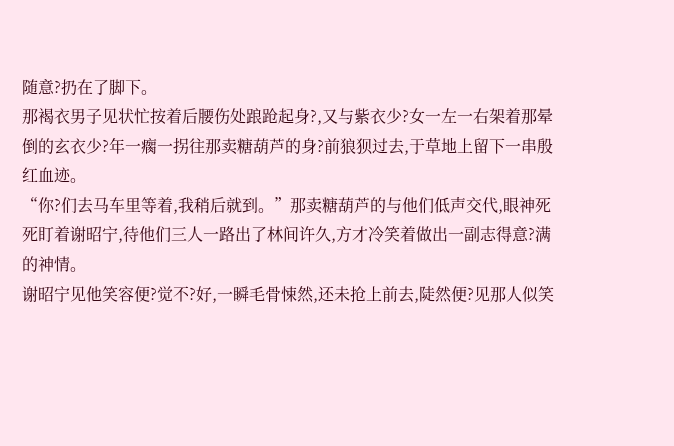随意?扔在了脚下。
那褐衣男子见状忙按着后腰伤处踉跄起身?,又与紫衣少?女一左一右架着那晕倒的玄衣少?年一瘸一拐往那卖糖葫芦的身?前狼狈过去,于草地上留下一串殷红血迹。
“你?们去马车里等着,我稍后就到。”那卖糖葫芦的与他们低声交代,眼神死死盯着谢昭宁,待他们三人一路出了林间许久,方才冷笑着做出一副志得意?满的神情。
谢昭宁见他笑容便?觉不?好,一瞬毛骨悚然,还未抢上前去,陡然便?见那人似笑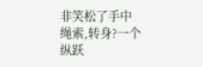非笑松了手中绳索,转身?一个纵跃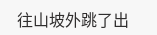往山坡外跳了出